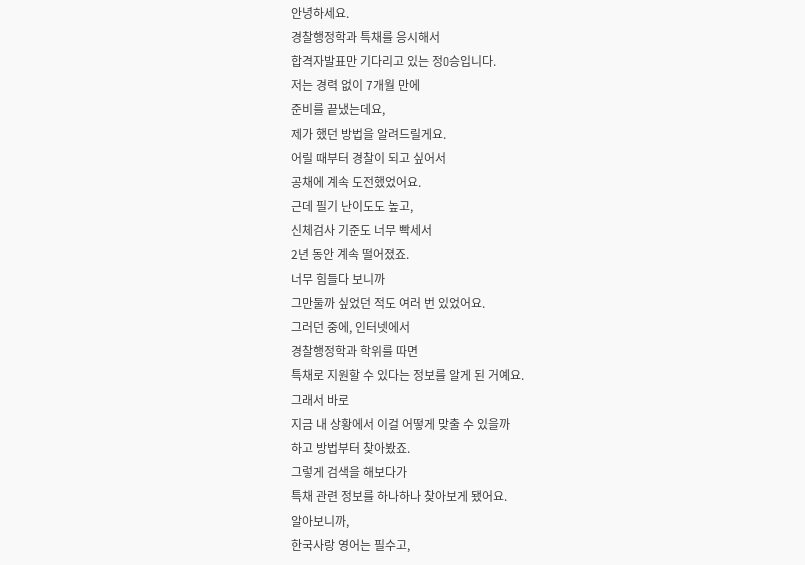안녕하세요.
경찰행정학과 특채를 응시해서
합격자발표만 기다리고 있는 정O승입니다.
저는 경력 없이 7개월 만에
준비를 끝냈는데요,
제가 했던 방법을 알려드릴게요.
어릴 때부터 경찰이 되고 싶어서
공채에 계속 도전했었어요.
근데 필기 난이도도 높고,
신체검사 기준도 너무 빡세서
2년 동안 계속 떨어졌죠.
너무 힘들다 보니까
그만둘까 싶었던 적도 여러 번 있었어요.
그러던 중에, 인터넷에서
경찰행정학과 학위를 따면
특채로 지원할 수 있다는 정보를 알게 된 거예요.
그래서 바로
지금 내 상황에서 이걸 어떻게 맞출 수 있을까
하고 방법부터 찾아봤죠.
그렇게 검색을 해보다가
특채 관련 정보를 하나하나 찾아보게 됐어요.
알아보니까,
한국사랑 영어는 필수고,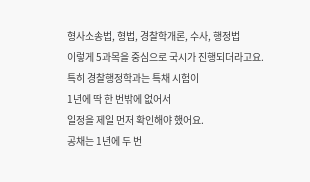형사소송법, 형법, 경찰학개론, 수사, 행정법
이렇게 5과목을 중심으로 국시가 진행되더라고요.
특히 경찰행정학과는 특채 시험이
1년에 딱 한 번밖에 없어서
일정을 제일 먼저 확인해야 했어요.
공채는 1년에 두 번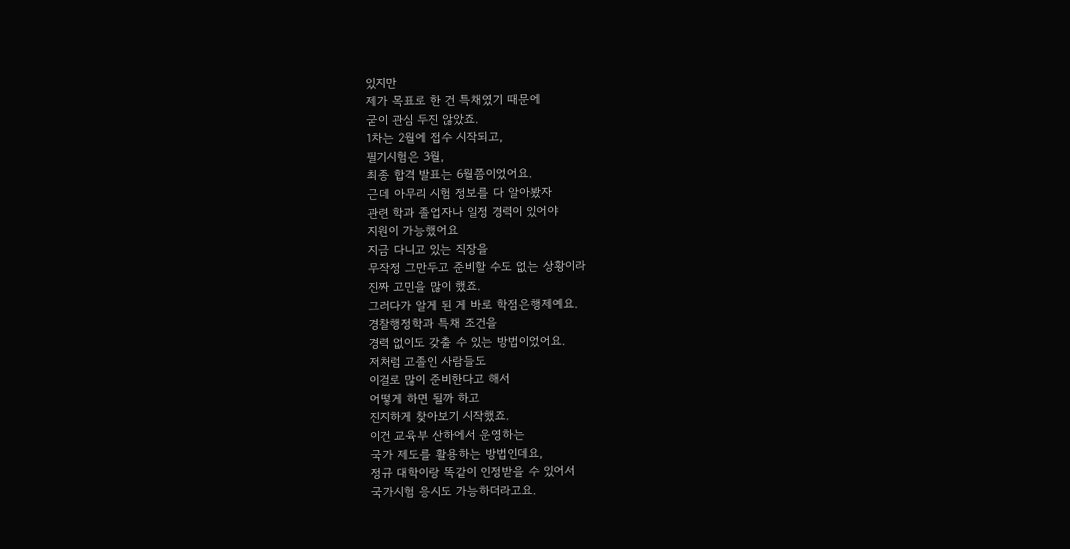있지만
제가 목표로 한 건 특채였기 때문에
굳이 관심 두진 않았죠.
1차는 2월에 접수 시작되고,
필기시험은 3월,
최종 합격 발표는 6월쯤이었어요.
근데 아무리 시험 정보를 다 알아봤자
관련 학과 졸업자나 일정 경력이 있어야
지원이 가능했어요
지금 다니고 있는 직장을
무작정 그만두고 준비할 수도 없는 상황이라
진짜 고민을 많이 했죠.
그러다가 알게 된 게 바로 학점은행제예요.
경찰행정학과 특채 조건을
경력 없이도 갖출 수 있는 방법이었어요.
저처럼 고졸인 사람들도
이걸로 많이 준비한다고 해서
어떻게 하면 될까 하고
진지하게 찾아보기 시작했죠.
이건 교육부 산하에서 운영하는
국가 제도를 활용하는 방법인데요,
정규 대학이랑 똑같이 인정받을 수 있어서
국가시험 응시도 가능하더라고요.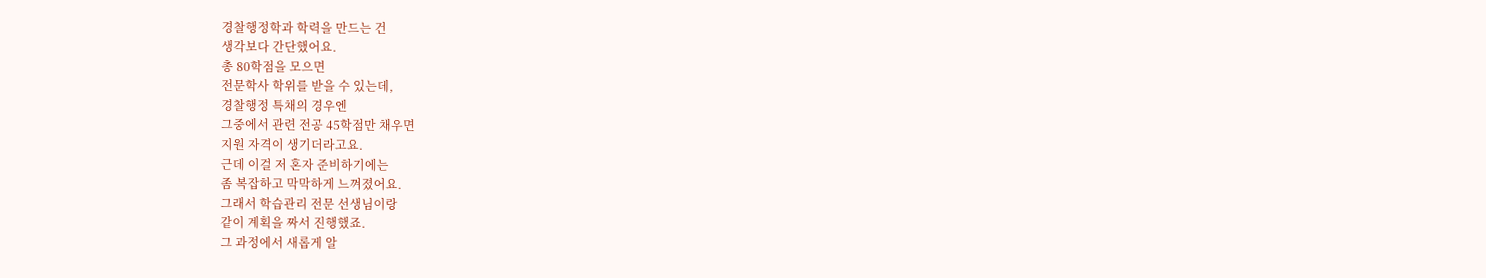경찰행정학과 학력을 만드는 건
생각보다 간단했어요.
총 80학점을 모으면
전문학사 학위를 받을 수 있는데,
경찰행정 특채의 경우엔
그중에서 관련 전공 45학점만 채우면
지원 자격이 생기더라고요.
근데 이걸 저 혼자 준비하기에는
좀 복잡하고 막막하게 느껴졌어요.
그래서 학습관리 전문 선생님이랑
같이 계획을 짜서 진행했죠.
그 과정에서 새롭게 알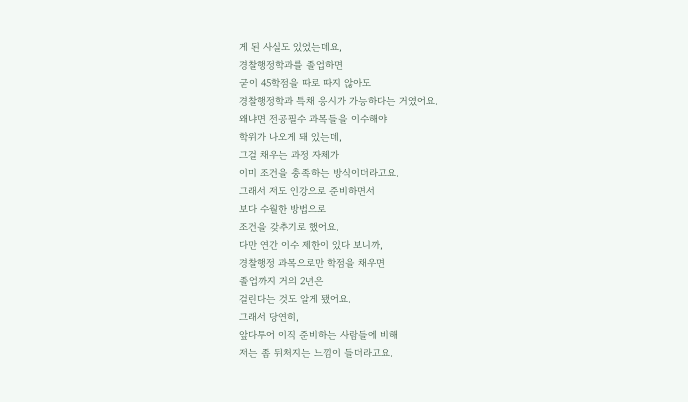게 된 사실도 있었는데요,
경찰행정학과를 졸업하면
굳이 45학점을 따로 따지 않아도
경찰행정학과 특채 응시가 가능하다는 거였어요.
왜냐면 전공필수 과목들을 이수해야
학위가 나오게 돼 있는데,
그걸 채우는 과정 자체가
이미 조건을 충족하는 방식이더라고요.
그래서 저도 인강으로 준비하면서
보다 수월한 방법으로
조건을 갖추기로 했어요.
다만 연간 이수 제한이 있다 보니까,
경찰행정 과목으로만 학점을 채우면
졸업까지 거의 2년은
걸린다는 것도 알게 됐어요.
그래서 당연히,
앞다투어 이직 준비하는 사람들에 비해
저는 좀 뒤처지는 느낌이 들더라고요.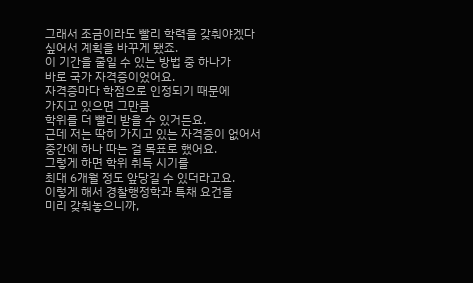그래서 조금이라도 빨리 학력을 갖춰야겠다
싶어서 계획을 바꾸게 됐죠.
이 기간을 줄일 수 있는 방법 중 하나가
바로 국가 자격증이었어요.
자격증마다 학점으로 인정되기 때문에
가지고 있으면 그만큼
학위를 더 빨리 받을 수 있거든요.
근데 저는 딱히 가지고 있는 자격증이 없어서
중간에 하나 따는 걸 목표로 했어요.
그렇게 하면 학위 취득 시기를
최대 6개월 정도 앞당길 수 있더라고요.
이렇게 해서 경찰행정학과 특채 요건을
미리 갖춰놓으니까,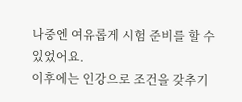나중엔 여유롭게 시험 준비를 할 수 있었어요.
이후에는 인강으로 조건을 갖추기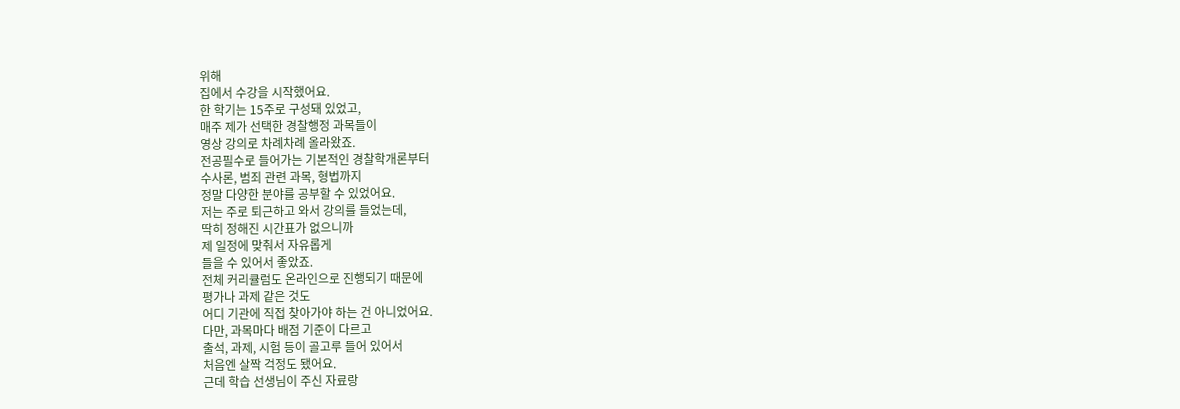위해
집에서 수강을 시작했어요.
한 학기는 15주로 구성돼 있었고,
매주 제가 선택한 경찰행정 과목들이
영상 강의로 차례차례 올라왔죠.
전공필수로 들어가는 기본적인 경찰학개론부터
수사론, 범죄 관련 과목, 형법까지
정말 다양한 분야를 공부할 수 있었어요.
저는 주로 퇴근하고 와서 강의를 들었는데,
딱히 정해진 시간표가 없으니까
제 일정에 맞춰서 자유롭게
들을 수 있어서 좋았죠.
전체 커리큘럼도 온라인으로 진행되기 때문에
평가나 과제 같은 것도
어디 기관에 직접 찾아가야 하는 건 아니었어요.
다만, 과목마다 배점 기준이 다르고
출석, 과제, 시험 등이 골고루 들어 있어서
처음엔 살짝 걱정도 됐어요.
근데 학습 선생님이 주신 자료랑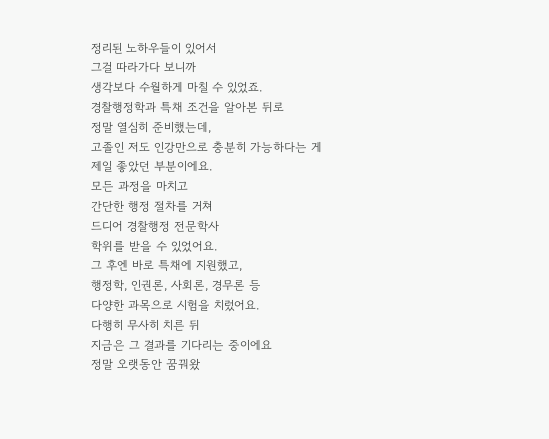정리된 노하우들이 있어서
그걸 따라가다 보니까
생각보다 수월하게 마칠 수 있었죠.
경찰행정학과 특채 조건을 알아본 뒤로
정말 열심히 준비했는데,
고졸인 저도 인강만으로 충분히 가능하다는 게
제일 좋았던 부분이에요.
모든 과정을 마치고
간단한 행정 절차를 거쳐
드디어 경찰행정 전문학사
학위를 받을 수 있었어요.
그 후엔 바로 특채에 지원했고,
행정학, 인권론, 사회론, 경무론 등
다양한 과목으로 시험을 치렀어요.
다행히 무사히 치른 뒤
지금은 그 결과를 기다리는 중이에요
정말 오랫동안 꿈꿔왔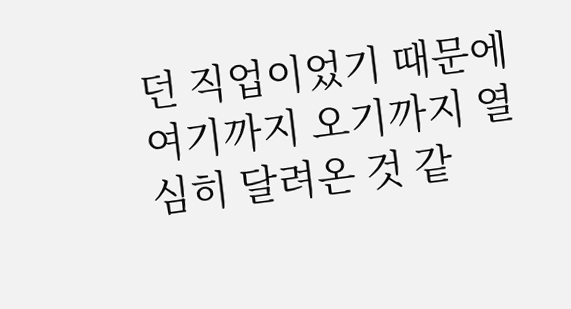던 직업이었기 때문에
여기까지 오기까지 열심히 달려온 것 같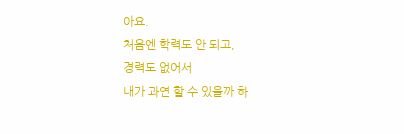아요.
처음엔 학력도 안 되고,
경력도 없어서
내가 과연 할 수 있을까 하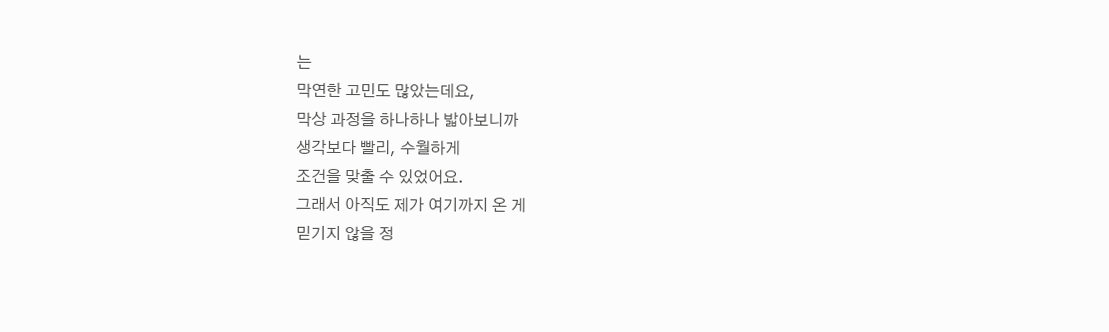는
막연한 고민도 많았는데요,
막상 과정을 하나하나 밟아보니까
생각보다 빨리, 수월하게
조건을 맞출 수 있었어요.
그래서 아직도 제가 여기까지 온 게
믿기지 않을 정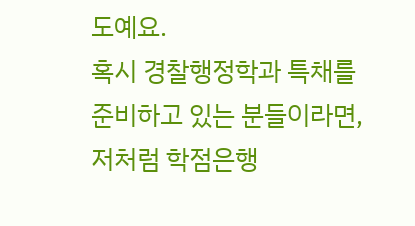도예요.
혹시 경찰행정학과 특채를
준비하고 있는 분들이라면,
저처럼 학점은행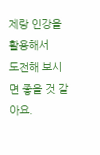제랑 인강을 활용해서
도전해 보시면 좋을 것 같아요.